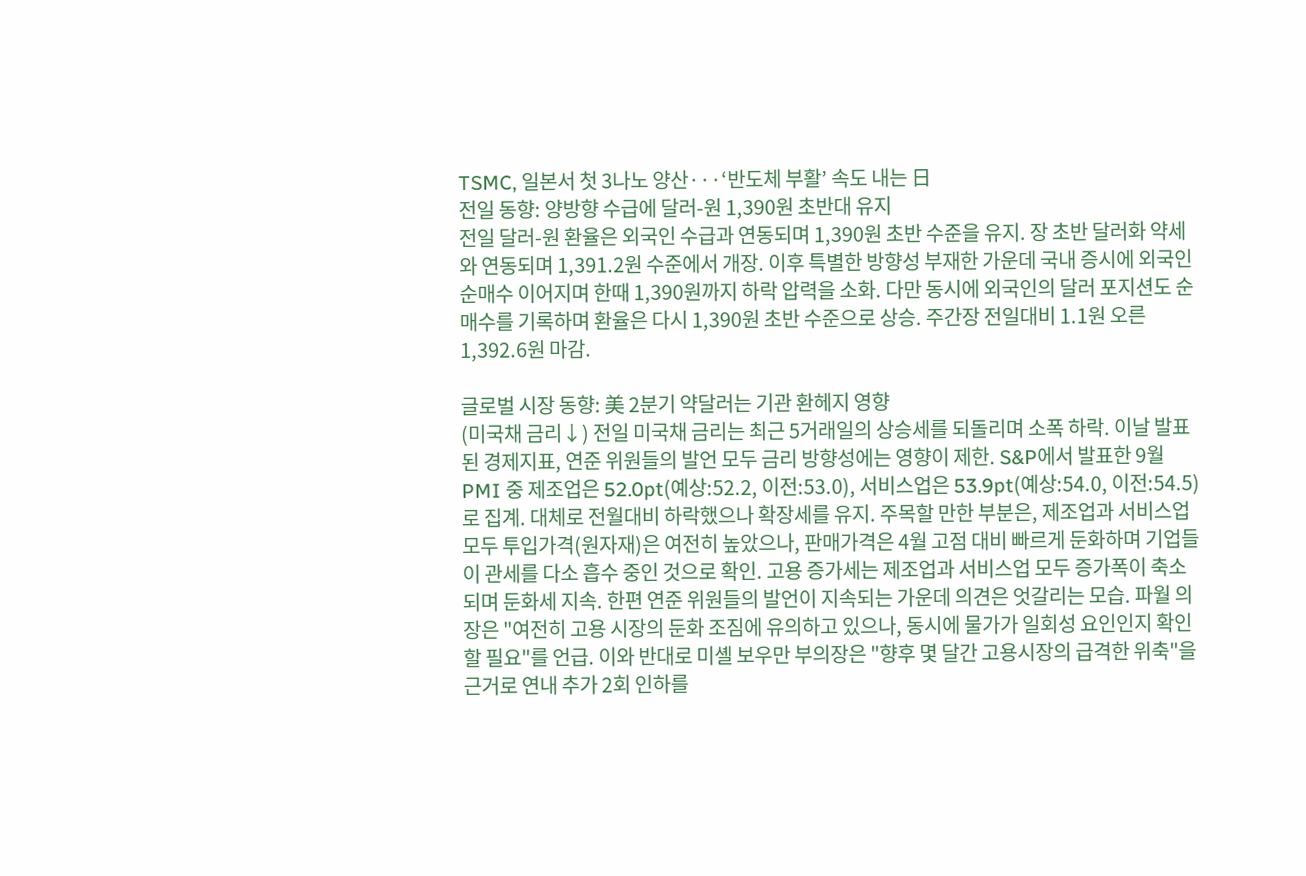TSMC, 일본서 첫 3나노 양산···‘반도체 부활’ 속도 내는 日
전일 동향: 양방향 수급에 달러-원 1,390원 초반대 유지
전일 달러-원 환율은 외국인 수급과 연동되며 1,390원 초반 수준을 유지. 장 초반 달러화 약세와 연동되며 1,391.2원 수준에서 개장. 이후 특별한 방향성 부재한 가운데 국내 증시에 외국인 순매수 이어지며 한때 1,390원까지 하락 압력을 소화. 다만 동시에 외국인의 달러 포지션도 순매수를 기록하며 환율은 다시 1,390원 초반 수준으로 상승. 주간장 전일대비 1.1원 오른 1,392.6원 마감.

글로벌 시장 동향: 美 2분기 약달러는 기관 환헤지 영향
(미국채 금리↓) 전일 미국채 금리는 최근 5거래일의 상승세를 되돌리며 소폭 하락. 이날 발표된 경제지표, 연준 위원들의 발언 모두 금리 방향성에는 영향이 제한. S&P에서 발표한 9월 PMI 중 제조업은 52.0pt(예상:52.2, 이전:53.0), 서비스업은 53.9pt(예상:54.0, 이전:54.5)로 집계. 대체로 전월대비 하락했으나 확장세를 유지. 주목할 만한 부분은, 제조업과 서비스업 모두 투입가격(원자재)은 여전히 높았으나, 판매가격은 4월 고점 대비 빠르게 둔화하며 기업들이 관세를 다소 흡수 중인 것으로 확인. 고용 증가세는 제조업과 서비스업 모두 증가폭이 축소되며 둔화세 지속. 한편 연준 위원들의 발언이 지속되는 가운데 의견은 엇갈리는 모습. 파월 의장은 "여전히 고용 시장의 둔화 조짐에 유의하고 있으나, 동시에 물가가 일회성 요인인지 확인할 필요"를 언급. 이와 반대로 미셸 보우만 부의장은 "향후 몇 달간 고용시장의 급격한 위축"을 근거로 연내 추가 2회 인하를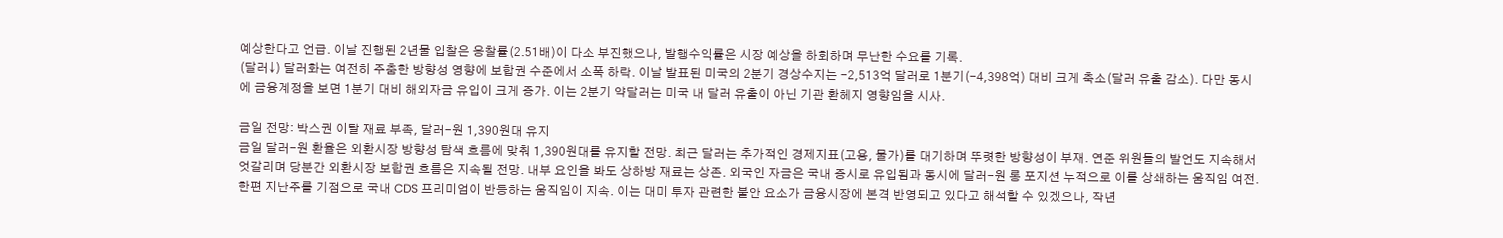예상한다고 언급. 이날 진행된 2년물 입찰은 응찰률(2.51배)이 다소 부진했으나, 발행수익률은 시장 예상을 하회하며 무난한 수요를 기록.
(달러↓) 달러화는 여전히 주춤한 방향성 영향에 보합권 수준에서 소폭 하락. 이날 발표된 미국의 2분기 경상수지는 -2,513억 달러로 1분기(-4,398억) 대비 크게 축소(달러 유출 감소). 다만 동시에 금융계정을 보면 1분기 대비 해외자금 유입이 크게 증가. 이는 2분기 약달러는 미국 내 달러 유출이 아닌 기관 환헤지 영향임을 시사.

금일 전망: 박스권 이탈 재료 부족, 달러-원 1,390원대 유지
금일 달러-원 환율은 외환시장 방향성 탐색 흐름에 맞춰 1,390원대를 유지할 전망. 최근 달러는 추가적인 경제지표(고용, 물가)를 대기하며 뚜렷한 방향성이 부재. 연준 위원들의 발언도 지속해서 엇갈리며 당분간 외환시장 보합권 흐름은 지속될 전망. 내부 요인을 봐도 상하방 재료는 상존. 외국인 자금은 국내 증시로 유입됨과 동시에 달러-원 롱 포지션 누적으로 이를 상쇄하는 움직임 여전.
한편 지난주를 기점으로 국내 CDS 프리미엄이 반등하는 움직임이 지속. 이는 대미 투자 관련한 불안 요소가 금융시장에 본격 반영되고 있다고 해석할 수 있겠으나, 작년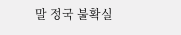말 정국 불확실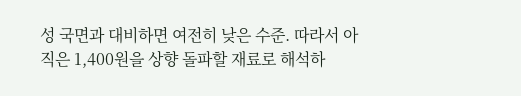성 국면과 대비하면 여전히 낮은 수준. 따라서 아직은 1,400원을 상향 돌파할 재료로 해석하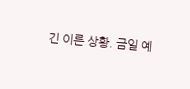긴 이른 상황. 금일 예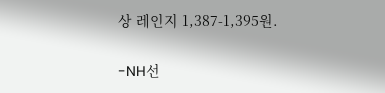상 레인지 1,387-1,395원.

-NH선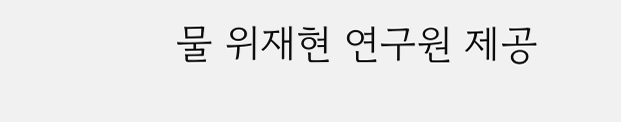물 위재현 연구원 제공